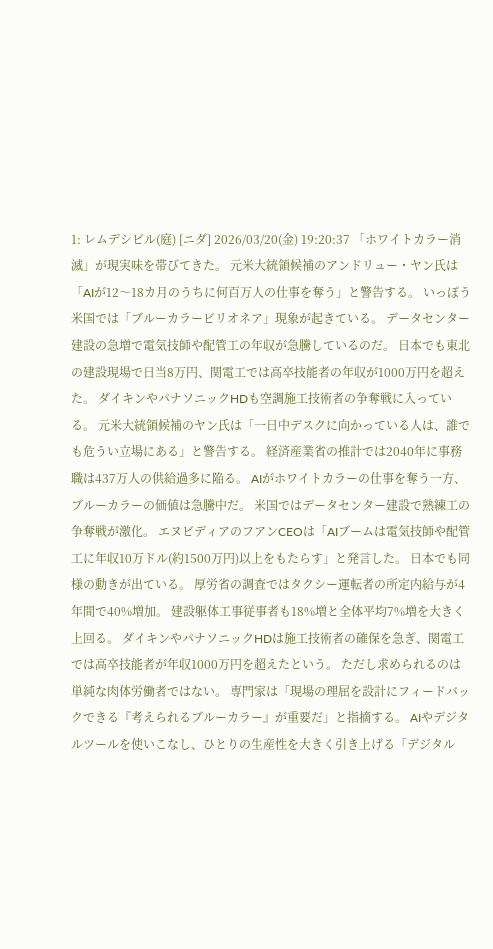1: レムデシビル(庭) [ニダ] 2026/03/20(金) 19:20:37 「ホワイトカラー消滅」が現実味を帯びてきた。 元米大統領候補のアンドリュー・ヤン氏は「AIが12〜18カ月のうちに何百万人の仕事を奪う」と警告する。 いっぽう米国では「ブルーカラービリオネア」現象が起きている。 データセンター建設の急増で電気技師や配管工の年収が急騰しているのだ。 日本でも東北の建設現場で日当8万円、関電工では高卒技能者の年収が1000万円を超えた。 ダイキンやパナソニックHDも空調施工技術者の争奪戦に入っている。 元米大統領候補のヤン氏は「一日中デスクに向かっている人は、誰でも危うい立場にある」と警告する。 経済産業省の推計では2040年に事務職は437万人の供給過多に陥る。 AIがホワイトカラーの仕事を奪う一方、ブルーカラーの価値は急騰中だ。 米国ではデータセンター建設で熟練工の争奪戦が激化。 エヌビディアのフアンCEOは「AIブームは電気技師や配管工に年収10万ドル(約1500万円)以上をもたらす」と発言した。 日本でも同様の動きが出ている。 厚労省の調査ではタクシー運転者の所定内給与が4年間で40%増加。 建設躯体工事従事者も18%増と全体平均7%増を大きく上回る。 ダイキンやパナソニックHDは施工技術者の確保を急ぎ、関電工では高卒技能者が年収1000万円を超えたという。 ただし求められるのは単純な肉体労働者ではない。 専門家は「現場の理屈を設計にフィードバックできる『考えられるブルーカラー』が重要だ」と指摘する。 AIやデジタルツールを使いこなし、ひとりの生産性を大きく引き上げる「デジタル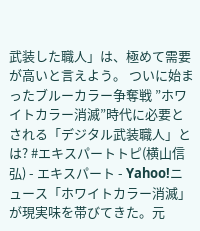武装した職人」は、極めて需要が高いと言えよう。 ついに始まったブルーカラー争奪戦 ”ホワイトカラー消滅”時代に必要とされる「デジタル武装職人」とは? #エキスパートトピ(横山信弘) - エキスパート - Yahoo!ニュース「ホワイトカラー消滅」が現実味を帯びてきた。元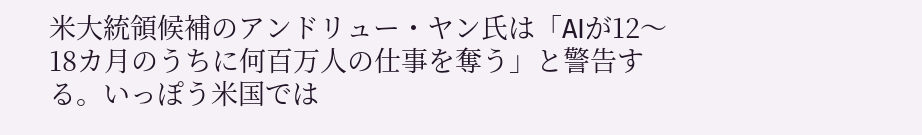米大統領候補のアンドリュー・ヤン氏は「AIが12〜18カ月のうちに何百万人の仕事を奪う」と警告する。いっぽう米国では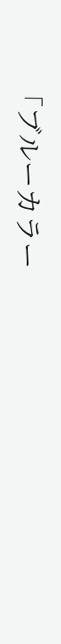「ブルーカラー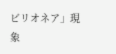ビリオネア」現象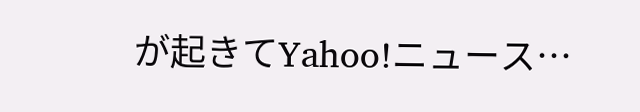が起きてYahoo!ニュース…